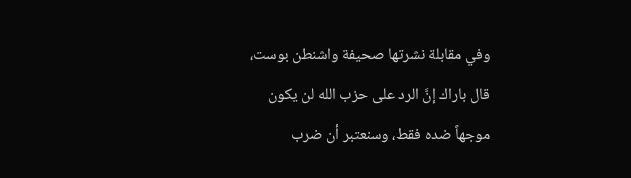وفي مقابلة نشرتها صحيفة واشنطن بوست، قال باراك إنَّ الرد على حزب الله لن يكون موجهاً ضده فقط، وسنعتبر أن ضرب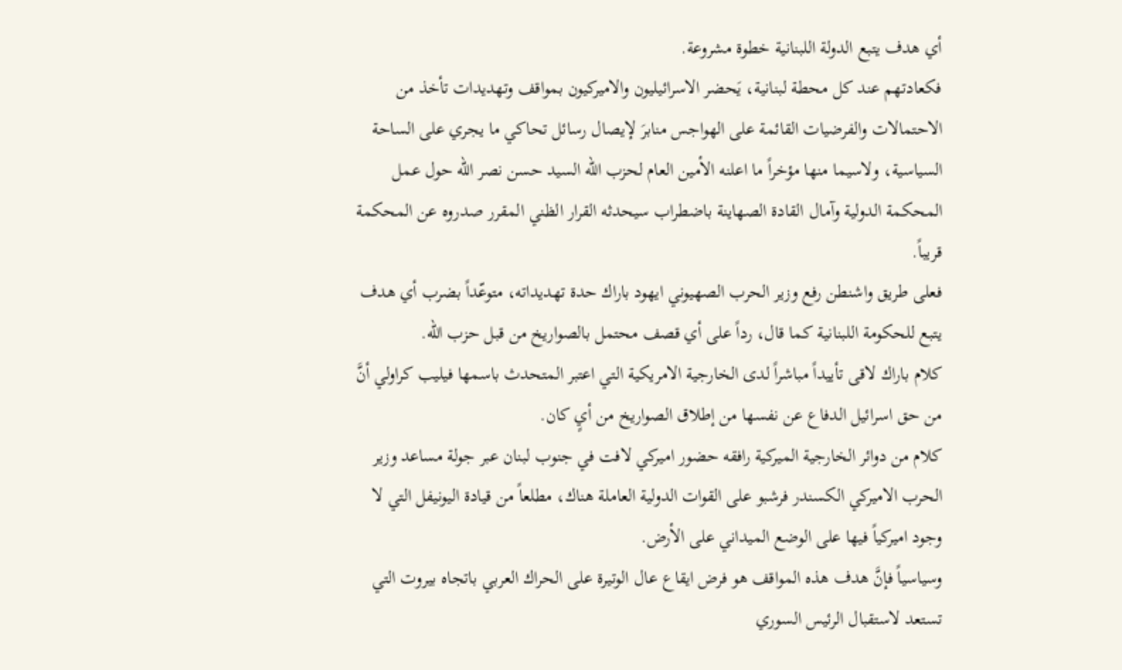أي هدف يتبع الدولة اللبنانية خطوة مشروعة.
فكعادتهم عند كل محطة لبنانية، يَحضر الاسرائيليون والاميركيون بمواقف وتهديدات تأخذ من الاحتمالات والفرضيات القائمة على الهواجس منابرَ لإيصال رسائل تحاكي ما يجري على الساحة السياسية، ولاسيما منها مؤخراً ما اعلنه الأمين العام لحزب الله السيد حسن نصر الله حول عمل المحكمة الدولية وآمال القادة الصهاينة باضطراب سيحدثه القرار الظني المقرر صدروه عن المحكمة قريباً.
فعلى طريق واشنطن رفع وزير الحرب الصهيوني ايهود باراك حدة تهديداته، متوعّداً بضرب أي هدف يتبع للحكومة اللبنانية كما قال، رداً على أي قصف محتمل بالصواريخ من قبل حزب الله.
كلام باراك لاقى تأييداً مباشراً لدى الخارجية الامريكية التي اعتبر المتحدث باسمها فيليب كراولي أنَّ من حق اسرائيل الدفاع عن نفسها من إطلاق الصواريخ من أيٍ كان.
كلام من دوائر الخارجية الميركية رافقه حضور اميركي لافت في جنوب لبنان عبر جولة مساعد وزير الحرب الاميركي الكسندر فرشبو على القوات الدولية العاملة هناك، مطلعاً من قيادة اليونيفل التي لا وجود اميركياً فيها على الوضع الميداني على الأرض.
وسياسياً فإنَّ هدف هذه المواقف هو فرض ايقاع عال الوتيرة على الحراك العربي باتجاه بيروت التي تستعد لاستقبال الرئيس السوري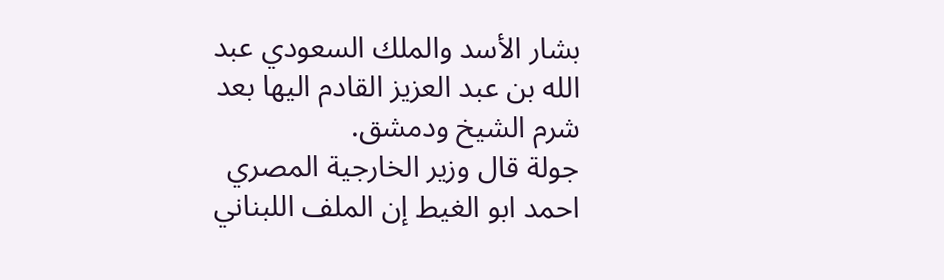بشار الأسد والملك السعودي عبد الله بن عبد العزيز القادم اليها بعد شرم الشيخ ودمشق.
جولة قال وزير الخارجية المصري احمد ابو الغيط إن الملف اللبناني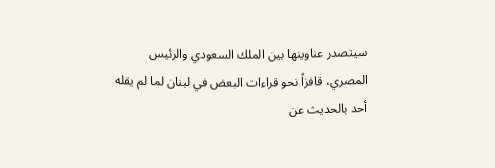سيتصدر عناوينها بين الملك السعودي والرئيس المصري، قافزاً نحو قراءات البعض في لبنان لما لم يقله أحد بالحديث عن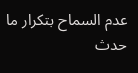عدم السماح بتكرار ما حدث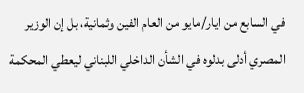في السابع من ايار/مايو من العام الفين وثمانية، بل إن الوزير المصري أدلى بدلوه في الشأن الداخلي اللبناني ليعطي المحكمة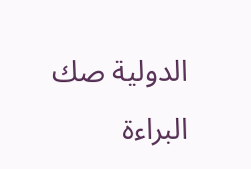الدولية صك البراءة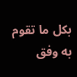بكل ما تقوم به وفق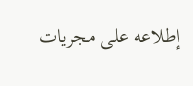إطلاعه على مجريات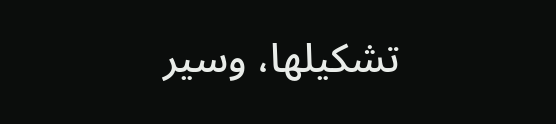تشكيلها، وسير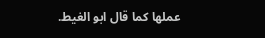عملها كما قال ابو الغيط.